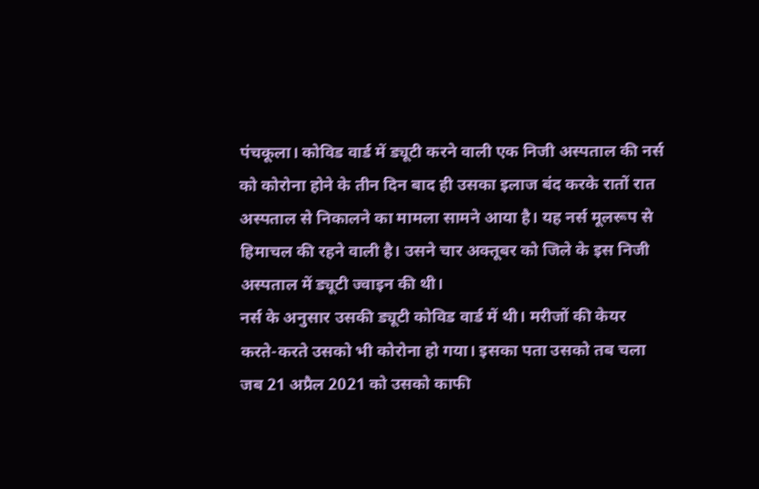पंचकूला। कोविड वार्ड में ड्यूटी करने वाली एक निजी अस्पताल की नर्स को कोरोना होने के तीन दिन बाद ही उसका इलाज बंद करके रातों रात अस्पताल से निकालने का मामला सामने आया है। यह नर्स मूलरूप से हिमाचल की रहने वाली है। उसने चार अक्तूबर को जिले के इस निजी अस्पताल में ड्यूटी ज्वाइन की थी।
नर्स के अनुसार उसकी ड्यूटी कोविड वार्ड में थी। मरीजों की केयर करते-करते उसको भी कोरोना हो गया। इसका पता उसको तब चला जब 21 अप्रैल 2021 को उसको काफी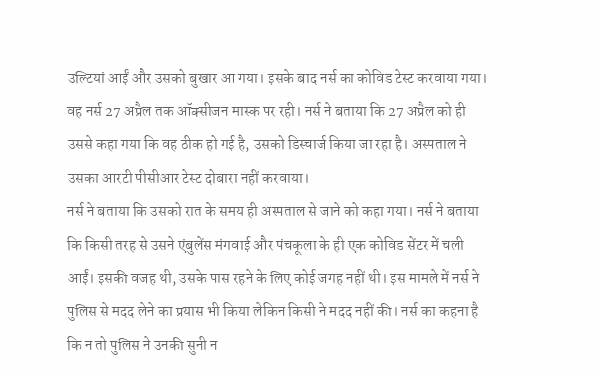उल्टियां आईं और उसको बुखार आ गया। इसके बाद नर्स का कोविड टेस्ट करवाया गया। वह नर्स 27 अप्रैल तक ऑक्सीजन मास्क पर रही। नर्स ने बताया कि 27 अप्रैल को ही उससे कहा गया कि वह ठीक हो गई है, उसको डिस्चार्ज किया जा रहा है। अस्पताल ने उसका आरटी पीसीआर टेस्ट दोबारा नहीं करवाया।
नर्स ने बताया कि उसको रात के समय ही अस्पताल से जाने को कहा गया। नर्स ने बताया कि किसी तरह से उसने एंबुलेंस मंगवाई और पंचकूला के ही एक कोविड सेंटर में चली आईं। इसकी वजह थी, उसके पास रहने के लिए कोई जगह नहीं थी। इस मामले में नर्स ने पुलिस से मदद लेने का प्रयास भी किया लेकिन किसी ने मदद नहीं की। नर्स का कहना है कि न तो पुलिस ने उनकी सुनी न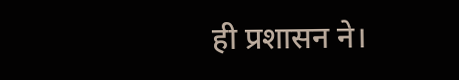ही प्रशासन ने।